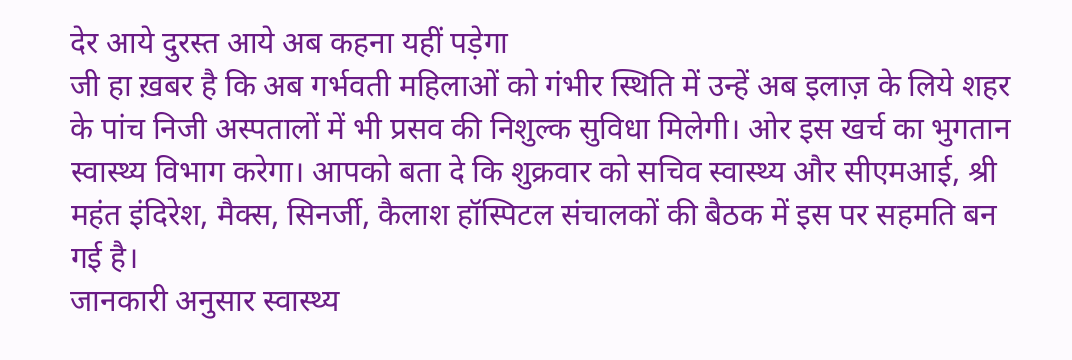देर आये दुरस्त आये अब कहना यहीं पड़ेगा
जी हा ख़बर है कि अब गर्भवती महिलाओं को गंभीर स्थिति में उन्हें अब इलाज़ के लिये शहर के पांच निजी अस्पतालों में भी प्रसव की निशुल्क सुविधा मिलेगी। ओर इस खर्च का भुगतान स्वास्थ्य विभाग करेगा। आपको बता दे कि शुक्रवार को सचिव स्वास्थ्य और सीएमआई, श्री महंत इंदिरेश, मैक्स, सिनर्जी, कैलाश हॉस्पिटल संचालकों की बैठक में इस पर सहमति बन गई है।
जानकारी अनुसार स्वास्थ्य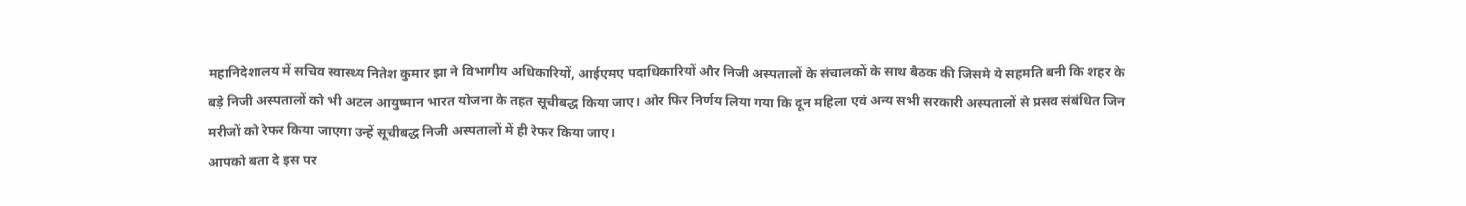महानिदेशालय में सचिव स्वास्थ्य नितेश कुमार झा ने विभागीय अधिकारियों, आईएमए पदाधिकारियों और निजी अस्पतालों के संचालकों के साथ बैठक की जिसमे ये सहमति बनी कि शहर के बड़े निजी अस्पतालों को भी अटल आयुष्मान भारत योजना के तहत सूचीबद्ध किया जाए। ओर फिर निर्णय लिया गया कि दून महिला एवं अन्य सभी सरकारी अस्पतालों से प्रसव संबंधित जिन मरीजों को रेफर किया जाएगा उन्हें सूचीबद्ध निजी अस्पतालों में ही रेफर किया जाए।
आपको बता दे इस पर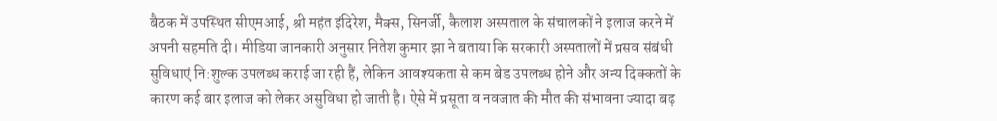बैठक में उपस्थित सीएमआई, श्री महंत इंदिरेश, मैक्स, सिनर्जी, कैलाश अस्पताल के संचालकों ने इलाज करने में अपनी सहमति दी। मीडिया जानकारी अनुसार नितेश कुमार झा ने बताया कि सरकारी अस्पतालों में प्रसव संबंधी सुविधाएं नि:शुल्क उपलब्ध कराई जा रही हैं, लेकिन आवश्यकता से कम बेड उपलब्ध होने और अन्य दिक्कतों के कारण कई बार इलाज को लेकर असुविधा हो जाती है। ऐसे में प्रसूता व नवजात की मौत की संभावना ज्यादा बढ़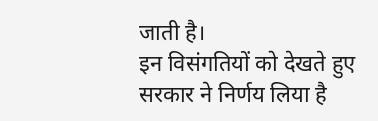जाती है।
इन विसंगतियों को देखते हुए सरकार ने निर्णय लिया है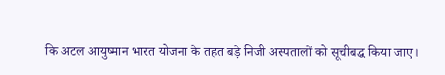कि अटल आयुष्मान भारत योजना के तहत बड़े निजी अस्पतालों को सूचीबद्ध किया जाए।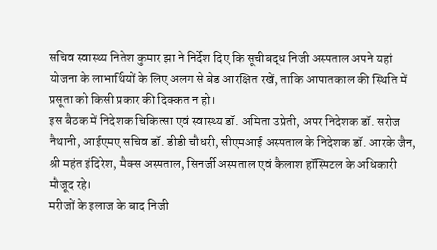सचिव स्वास्थ्य नितेश कुमार झा ने निर्देश दिए कि सूचीबद्ध निजी अस्पताल अपने यहां योजना के लाभार्थियों के लिए अलग से बेड आरक्षित रखें, ताकि आपातकाल की स्थिति में प्रसूता को किसी प्रकार की दिक्कत न हो।
इस बैठक में निदेशक चिकित्सा एवं स्वास्थ्य डॉ. अमिता उप्रेती, अपर निदेशक डॉ. सरोज नैथानी, आईएमए सचिव डॉ. डीडी चौधरी, सीएमआई अस्पताल के निदेशक डॉ. आरके जैन, श्री महंत इंदिरेश, मैक्स अस्पताल, सिनर्जी अस्पताल एवं कैलाश हॉस्पिटल के अधिकारी मौजूद रहे।
मरीजों के इलाज के बाद निजी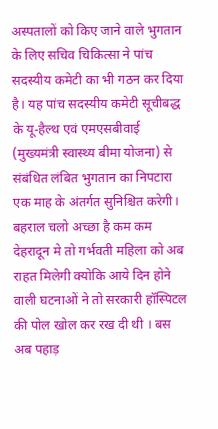अस्पतालों को किए जाने वाले भुगतान के लिए सचिव चिकित्सा ने पांच सदस्यीय कमेटी का भी गठन कर दिया है। यह पांच सदस्यीय कमेटी सूचीबद्ध के यू-हैल्थ एवं एमएसबीवाई (मुख्यमंत्री स्वास्थ्य बीमा योजना) से संबंधित लंबित भुगतान का निपटारा एक माह के अंतर्गत सुनिश्चित करेगी।
बहराल चलो अच्छा है कम कम देहरादून मे तो गर्भवती महिला को अब राहत मिलेगी क्योकि आये दिन होने वाली घटनाओं ने तो सरकारी हॉस्पिटल की पोल खोल कर रख दी थी । बस अब पहाड़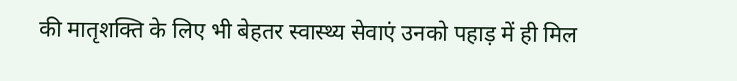की मातृशक्ति के लिए भी बेहतर स्वास्थ्य सेवाएं उनको पहाड़ में ही मिल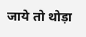जाये तो थोड़ा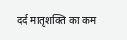दर्द मातृशक्ति का कम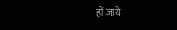हों जाये